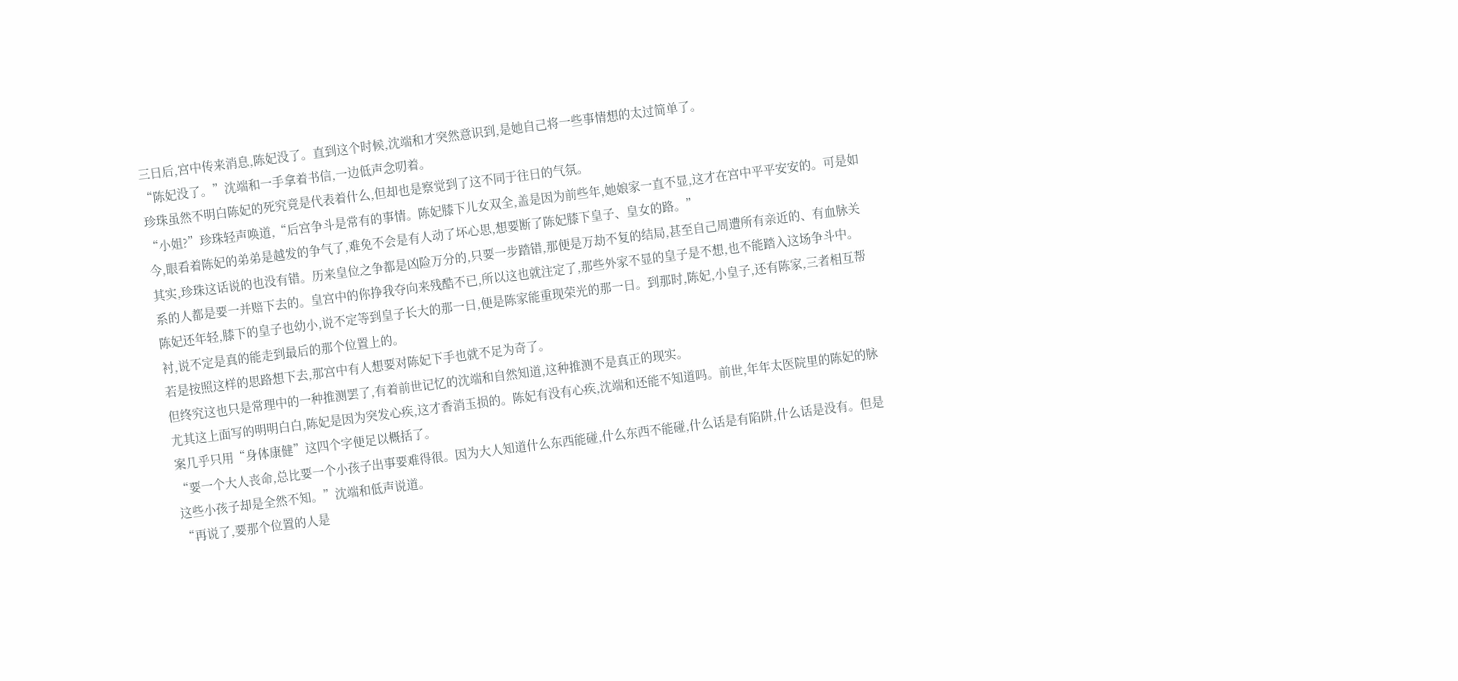三日后,宫中传来消息,陈妃没了。直到这个时候,沈端和才突然意识到,是她自己将一些事情想的太过简单了。
“陈妃没了。”沈端和一手拿着书信,一边低声念叨着。
珍珠虽然不明白陈妃的死究竟是代表着什么,但却也是察觉到了这不同于往日的气氛。
“小姐?”珍珠轻声唤道,“后宫争斗是常有的事情。陈妃膝下儿女双全,盖是因为前些年,她娘家一直不显,这才在宫中平平安安的。可是如今,眼看着陈妃的弟弟是越发的争气了,难免不会是有人动了坏心思,想要断了陈妃膝下皇子、皇女的路。”
其实,珍珠这话说的也没有错。历来皇位之争都是凶险万分的,只要一步踏错,那便是万劫不复的结局,甚至自己周遭所有亲近的、有血脉关系的人都是要一并赔下去的。皇宫中的你挣我夺向来残酷不已,所以这也就注定了,那些外家不显的皇子是不想,也不能踏入这场争斗中。
陈妃还年轻,膝下的皇子也幼小,说不定等到皇子长大的那一日,便是陈家能重现荣光的那一日。到那时,陈妃,小皇子,还有陈家,三者相互帮衬,说不定是真的能走到最后的那个位置上的。
若是按照这样的思路想下去,那宫中有人想要对陈妃下手也就不足为奇了。
但终究这也只是常理中的一种推测罢了,有着前世记忆的沈端和自然知道,这种推测不是真正的现实。
尤其这上面写的明明白白,陈妃是因为突发心疾,这才香消玉损的。陈妃有没有心疾,沈端和还能不知道吗。前世,年年太医院里的陈妃的脉案几乎只用“身体康健”这四个字便足以概括了。
“要一个大人丧命,总比要一个小孩子出事要难得很。因为大人知道什么东西能碰,什么东西不能碰,什么话是有陷阱,什么话是没有。但是这些小孩子却是全然不知。”沈端和低声说道。
“再说了,要那个位置的人是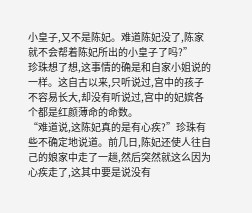小皇子,又不是陈妃。难道陈妃没了,陈家就不会帮着陈妃所出的小皇子了吗?”
珍珠想了想,这事情的确是和自家小姐说的一样。这自古以来,只听说过,宫中的孩子不容易长大,却没有听说过,宫中的妃嫔各个都是红颜薄命的命数。
“难道说,这陈妃真的是有心疾?”珍珠有些不确定地说道。前几日,陈妃还使人往自己的娘家中走了一趟,然后突然就这么因为心疾走了,这其中要是说没有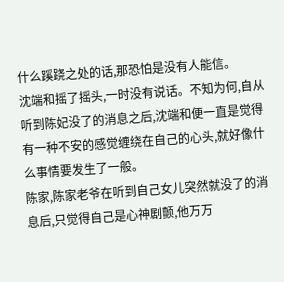什么蹊跷之处的话,那恐怕是没有人能信。
沈端和摇了摇头,一时没有说话。不知为何,自从听到陈妃没了的消息之后,沈端和便一直是觉得有一种不安的感觉缠绕在自己的心头,就好像什么事情要发生了一般。
陈家,陈家老爷在听到自己女儿突然就没了的消息后,只觉得自己是心神剧颤,他万万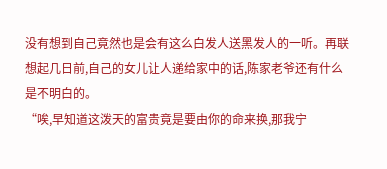没有想到自己竟然也是会有这么白发人送黑发人的一听。再联想起几日前,自己的女儿让人递给家中的话,陈家老爷还有什么是不明白的。
“唉,早知道这泼天的富贵竟是要由你的命来换,那我宁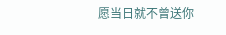愿当日就不曾送你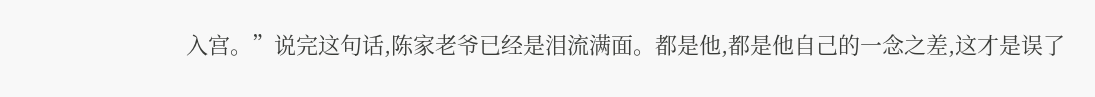入宫。”说完这句话,陈家老爷已经是泪流满面。都是他,都是他自己的一念之差,这才是误了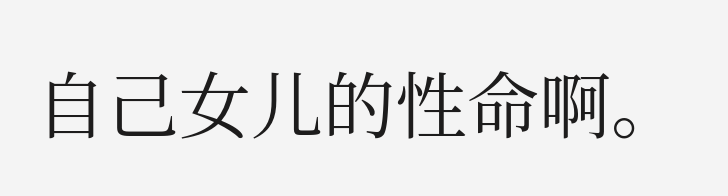自己女儿的性命啊。